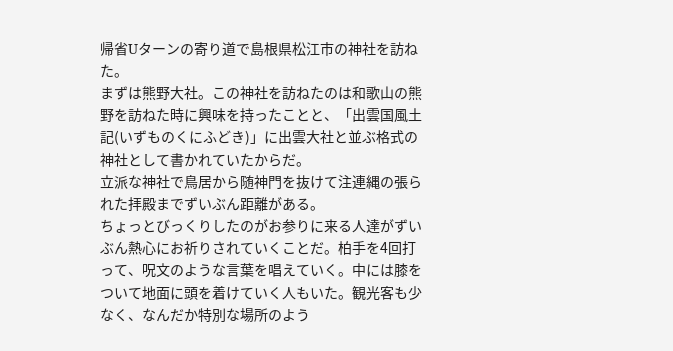帰省Uターンの寄り道で島根県松江市の神社を訪ねた。
まずは熊野大社。この神社を訪ねたのは和歌山の熊野を訪ねた時に興味を持ったことと、「出雲国風土記(いずものくにふどき)」に出雲大社と並ぶ格式の神社として書かれていたからだ。
立派な神社で鳥居から随神門を抜けて注連縄の張られた拝殿までずいぶん距離がある。
ちょっとびっくりしたのがお参りに来る人達がずいぶん熱心にお祈りされていくことだ。柏手を4回打って、呪文のような言葉を唱えていく。中には膝をついて地面に頭を着けていく人もいた。観光客も少なく、なんだか特別な場所のよう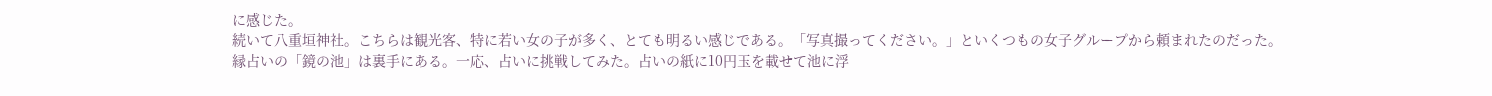に感じた。
続いて八重垣神社。こちらは観光客、特に若い女の子が多く、とても明るい感じである。「写真撮ってください。」といくつもの女子グループから頼まれたのだった。
縁占いの「鏡の池」は裏手にある。一応、占いに挑戦してみた。占いの紙に10円玉を載せて池に浮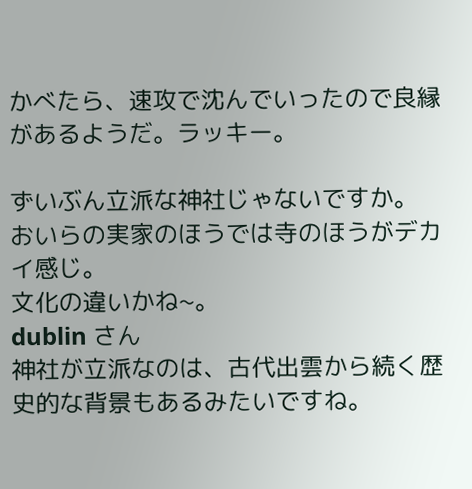かべたら、速攻で沈んでいったので良縁があるようだ。ラッキー。

ずいぶん立派な神社じゃないですか。
おいらの実家のほうでは寺のほうがデカイ感じ。
文化の違いかね~。
dublin さん
神社が立派なのは、古代出雲から続く歴史的な背景もあるみたいですね。